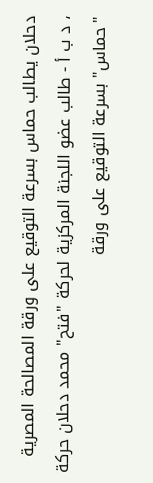دحلان يطالب حماس بسرعة التوقيع على ورقة المصالحة المصرية
، د ب أ - طالب عضو اللجنة المركزية لحركة "فتح" محمد دحلان حركة "حماس" بسرعة التوقيع على ورقة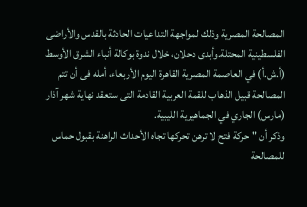المصالحة المصرية وذلك لمواجهة التداعيات الحادثة بالقدس والأراضى الفلسطينية المحتلة.وأبدى دحلان، خلال ندوة بوكالة أنباء الشرق الأوسط (أ.ش.أ) في العاصمة المصرية القاهرة اليوم الأربعاء، أمله فى أن تتم المصالحة قبيل الذهاب للقمة العربية القادمة التى ستعقد نهاية شهر آذار (مارس) الجاري في الجماهيرية الليبية.
وذكر أن "حركة فتح لا ترهن تحركها تجاه الأحداث الراهنة بقبول حماس للمصالحة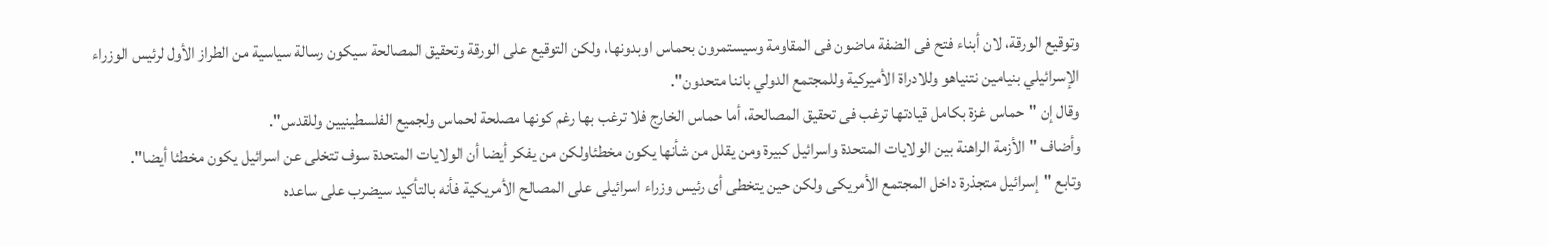وتوقيع الورقة، لان أبناء فتح فى الضفة ماضون فى المقاومة وسيستمرون بحماس اوبدونها، ولكن التوقيع على الورقة وتحقيق المصالحة سيكون رسالة سياسية من الطراز الأول لرئيس الوزراء الإسرائيلي بنيامين نتنياهو وللادراة الأميركية وللمجتمع الدولي باننا متحدون".
وقال إن "حماس غزة بكامل قيادتها ترغب فى تحقيق المصالحة، أما حماس الخارج فلا ترغب بها رغم كونها مصلحة لحماس ولجميع الفلسطينيين وللقدس".
وأضاف "الأزمة الراهنة بين الولايات المتحدة واسرائيل كبيرة ومن يقلل من شأنها يكون مخطئاولكن من يفكر أيضا أن الولايات المتحدة سوف تتخلى عن اسرائيل يكون مخطئا أيضا".
وتابع "إسرائيل متجذرة داخل المجتمع الأمريكى ولكن حين يتخطى أى رئيس وزراء اسرائيلى على المصالح الأمريكية فأنه بالتأكيد سيضرب على ساعده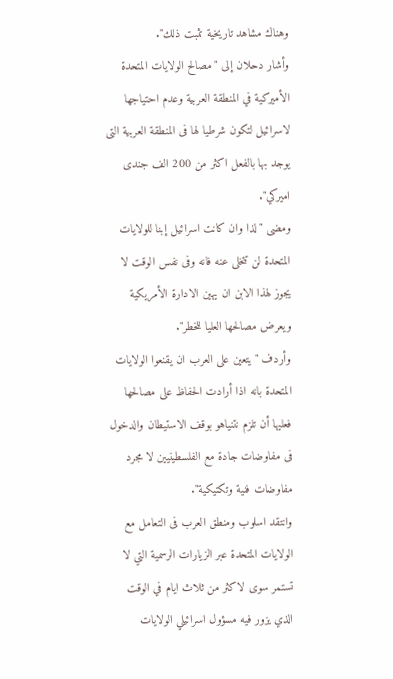وهناك مشاهد تاريخية تثبت ذلك".
وأشار دحلان إلى "مصالح الولايات المتحدة الأميركية في المنطقة العربية وعدم احتياجها لاسرائيل لتكون شرطيا لها فى المنطقة العربية التى يوجد بها بالفعل اكثر من 200 الف جندى اميركي".
ومضى "لذا وان كانت اسرائيل إبنا للولايات المتحدة لن تتخلى عنه فانه وفى نفس الوقت لا يجوز لهذا الابن ان يهين الادارة الأمريكية ويعرض مصالحها العليا للخطر".
وأردف "يتعين على العرب ان يقنعوا الولايات المتحدة بانه اذا أرادت الحفاظ على مصالحها فعليها أن تلزم نتنياهو بوقف الاستيطان والدخول فى مفاوضات جادة مع الفلسطينيين لا مجرد مفاوضات فنية وتكتيكية".
وانتقد اسلوب ومنطق العرب فى التعامل مع الولايات المتحدة عبر الزيارات الرسمية التي لا تستمر سوى لاكثر من ثلاث ايام في الوقت الذي يزور فيه مسؤول اسرائيلي الولايات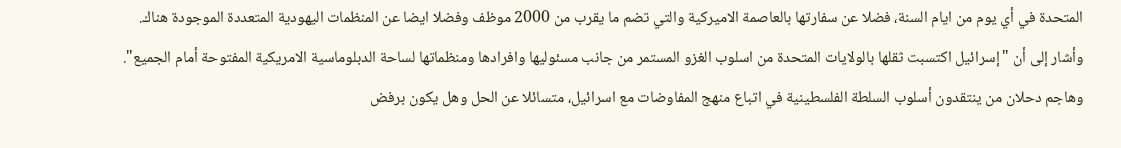المتحدة في أي يوم من ايام السنة، فضلا عن سفارتها بالعاصمة الاميركية والتي تضم ما يقرب من 2000 موظف وفضلا ايضا عن المنظمات اليهودية المتعددة الموجودة هناك.
وأشار إلى أن "إسرائيل اكتسبت ثقلها بالولايات المتحدة من اسلوب الغزو المستمر من جانب مسئوليها وافرادها ومنظماتها لساحة الدبلوماسية الامريكية المفتوحة أمام الجميع".
وهاجم دحلان من ينتقدون أسلوب السلطة الفلسطينية في اتباع منهج المفاوضات مع اسرائيل، متسائلا عن الحل وهل يكون برفض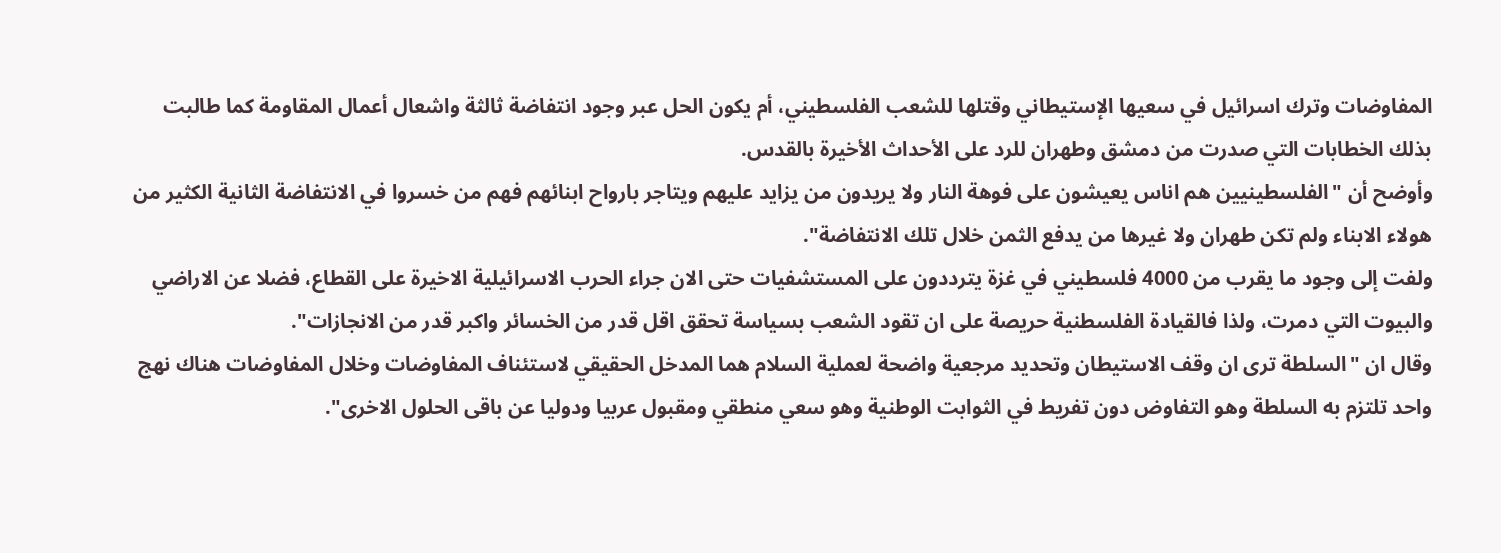المفاوضات وترك اسرائيل في سعيها الإستيطاني وقتلها للشعب الفلسطيني، أم يكون الحل عبر وجود انتفاضة ثالثة واشعال أعمال المقاومة كما طالبت بذلك الخطابات التي صدرت من دمشق وطهران للرد على الأحداث الأخيرة بالقدس.
وأوضح أن "الفلسطينيين هم اناس يعيشون على فوهة النار ولا يريدون من يزايد عليهم ويتاجر بارواح ابنائهم فهم من خسروا في الانتفاضة الثانية الكثير من هولاء الابناء ولم تكن طهران ولا غيرها من يدفع الثمن خلال تلك الانتفاضة".
ولفت إلى وجود ما يقرب من 4000 فلسطيني في غزة يترددون على المستشفيات حتى الان جراء الحرب الاسرائيلية الاخيرة على القطاع، فضلا عن الاراضي والبيوت التي دمرت، ولذا فالقيادة الفلسطنية حريصة على ان تقود الشعب بسياسة تحقق اقل قدر من الخسائر واكبر قدر من الانجازات".
وقال ان "السلطة ترى ان وقف الاستيطان وتحديد مرجعية واضحة لعملية السلام هما المدخل الحقيقي لاستئناف المفاوضات وخلال المفاوضات هناك نهج واحد تلتزم به السلطة وهو التفاوض دون تفريط في الثوابت الوطنية وهو سعي منطقي ومقبول عربيا ودوليا عن باقى الحلول الاخرى".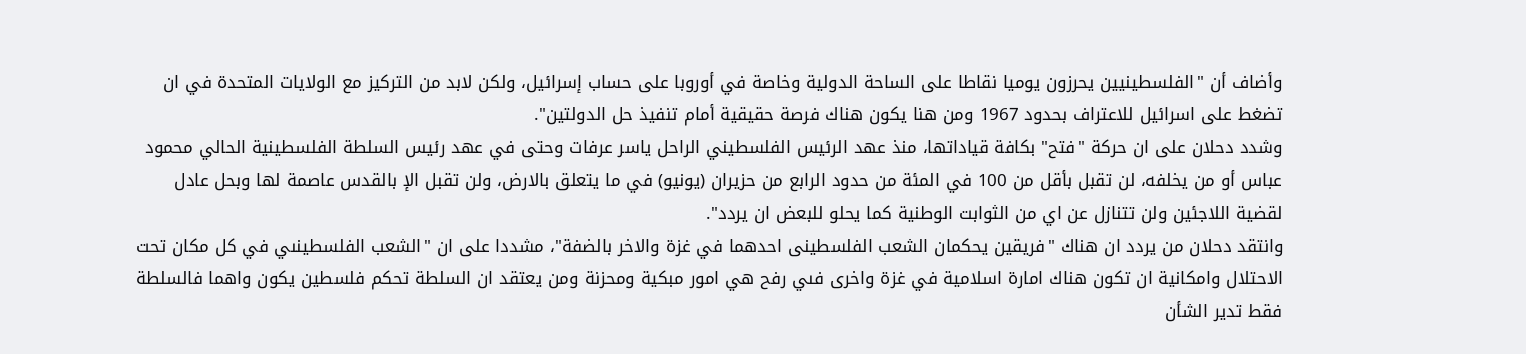وأضاف أن "الفلسطينيين يحرزون يوميا نقاطا على الساحة الدولية وخاصة في أوروبا على حساب إسرائيل، ولكن لابد من التركيز مع الولايات المتحدة في ان تضغط على اسرائيل للاعتراف بحدود 1967 ومن هنا يكون هناك فرصة حقيقية أمام تنفيذ حل الدولتين".
وشدد دحلان على ان حركة "فتح" بكافة قياداتها، منذ عهد الرئيس الفلسطيني الراحل ياسر عرفات وحتى في عهد رئيس السلطة الفلسطينية الحالي محمود عباس أو من يخلفه، لن تقبل بأقل من 100 في المئة من حدود الرابع من حزيران (يونيو) في ما يتعلق بالارض، ولن تقبل الإ بالقدس عاصمة لها وبحل عادل لقضية اللاجئين ولن تتنازل عن اي من الثوابت الوطنية كما يحلو للبعض ان يردد".
وانتقد دحلان من يردد ان هناك "فريقين يحكمان الشعب الفلسطينى احدهما في غزة والاخر بالضفة"، مشددا على ان "الشعب الفلسطينىي في كل مكان تحت الاحتلال وامكانية ان تكون هناك امارة اسلامية في غزة واخرى فىي رفح هي امور مبكية ومحزنة ومن يعتقد ان السلطة تحكم فلسطين يكون واهما فالسلطة فقط تدير الشأن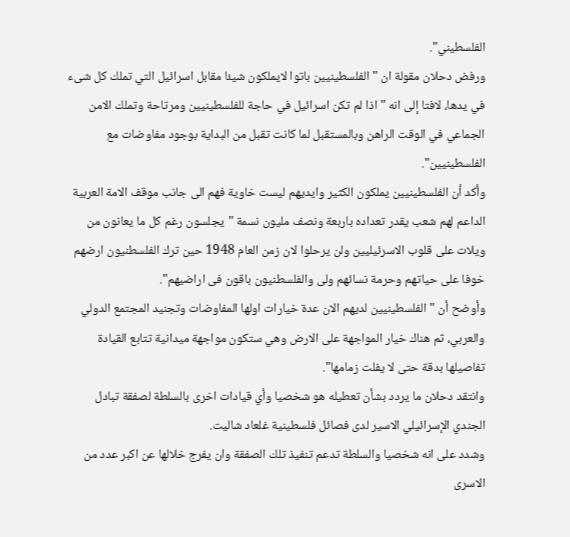الفلسطيني".
ورفض دحلان مقولة ان "الفلسطينيين باتوا لايملكون شيئا مقابل اسرائيل التي تملك كل شىء في يدها، لافتا إلى انه "اذا لم تكن اسرائيل في حاجة للفلسطينيين ومرتاحة وتملك الامن الجماعي في الوقت الراهن وبالمستقبل لما كانت تقبل من البداية بوجود مفاوضات مع الفلسطينيين".
وأكد أن الفلسطينيين يملكون الكثير وايديهم ليست خاوية فهم الى جانب موقف الامة العربية الداعم لهم شعب يقدر تعداده باربعة ونصف مليون نسمة "يجلسون رغم كل ما يعانون من ويلات على قلوب الاسرئيليين ولن يرحلوا لان زمن العام 1948 حين ترك الفلسطنيون ارضهم خوفا على حياتهم وحرمة نسائهم ولى والفلسطنيون باقون فى اراضيهم".
وأوضح أن "الفلسطينيين لديهم الان عدة خيارات اولها المفاوضات وتجنيد المجتمع الدولي والعربي، ثم هناك خيار المواجهة على الارض وهي ستكون مواجهة ميدانية تتابع القيادة تفاصيلها بدقة حتى لا يفلت زمامها".
وانتقد دحلان ما يردد بشأن تعطيله هو شخصيا وأي قيادات اخرى بالسلطة لصفقة تبادل الجندي الإسرائيلي الاسير لدى فصائل فلسطينية غلعاد شاليت.
وشدد على انه شخصيا والسلطة تدعم تنفيذ تلك الصفقة وان يفرج خلالها عن اكبر عدد من الاسرى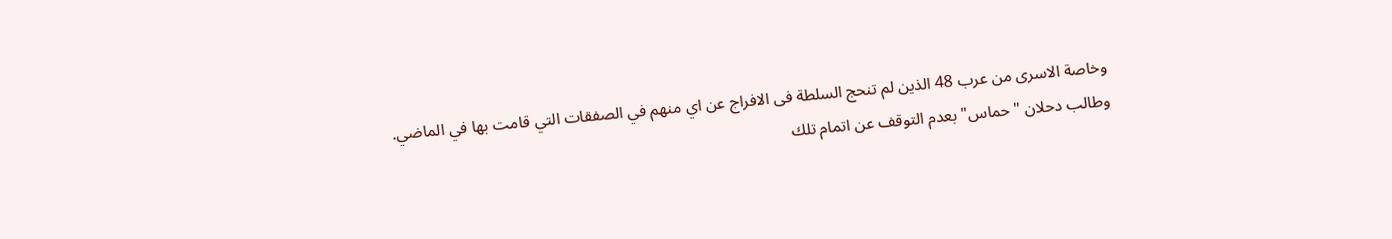وخاصة الاسرى من عرب 48 الذين لم تنحج السلطة فى الافراج عن اي منهم في الصفقات التي قامت بها في الماضي.
وطالب دحلان "حماس" بعدم التوقف عن اتمام تلك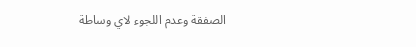الصفقة وعدم اللجوء لاي وساطة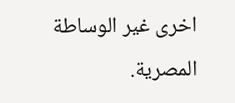اخرى غير الوساطة المصرية.